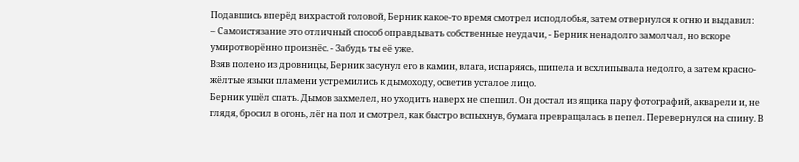Подавшись вперёд вихрастой головой, Берник какое-то время смотрел исподлобья, затем отвернулся к огню и выдавил:
– Самоистязание это отличный способ оправдывать собственные неудачи, - Берник ненадолго замолчал, но вскоре умиротворённо произнёс. - Забудь ты её уже.
Взяв полено из дровницы, Берник засунул его в камин, влага, испаряясь, шипела и всхлипывала недолго, а затем красно-жёлтые языки пламени устремились к дымоходу, осветив усталое лицо.
Берник ушёл спать. Дымов захмелел, но уходить наверх не спешил. Он достал из ящика пару фотографий, акварели и, не глядя, бросил в огонь, лёг на пол и смотрел, как быстро вспыхнув, бумага превращалась в пепел. Перевернулся на спину. В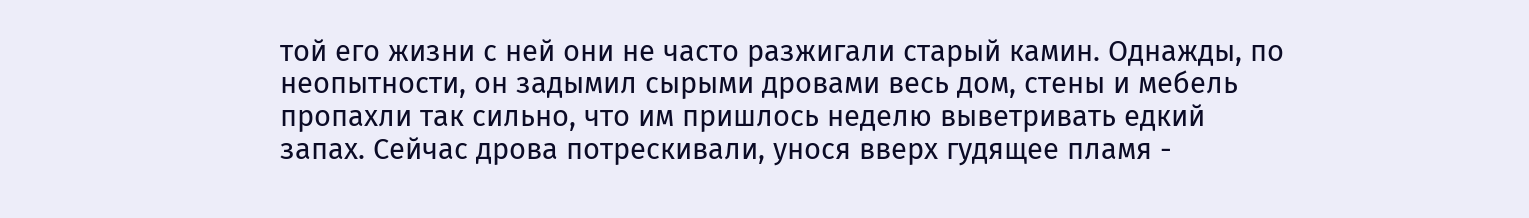той его жизни с ней они не часто разжигали старый камин. Однажды, по неопытности, он задымил сырыми дровами весь дом, стены и мебель пропахли так сильно, что им пришлось неделю выветривать едкий запах. Сейчас дрова потрескивали, унося вверх гудящее пламя -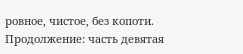ровное, чистое, без копоти.
Продолжение: часть девятая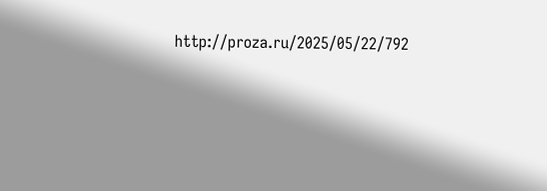http://proza.ru/2025/05/22/792